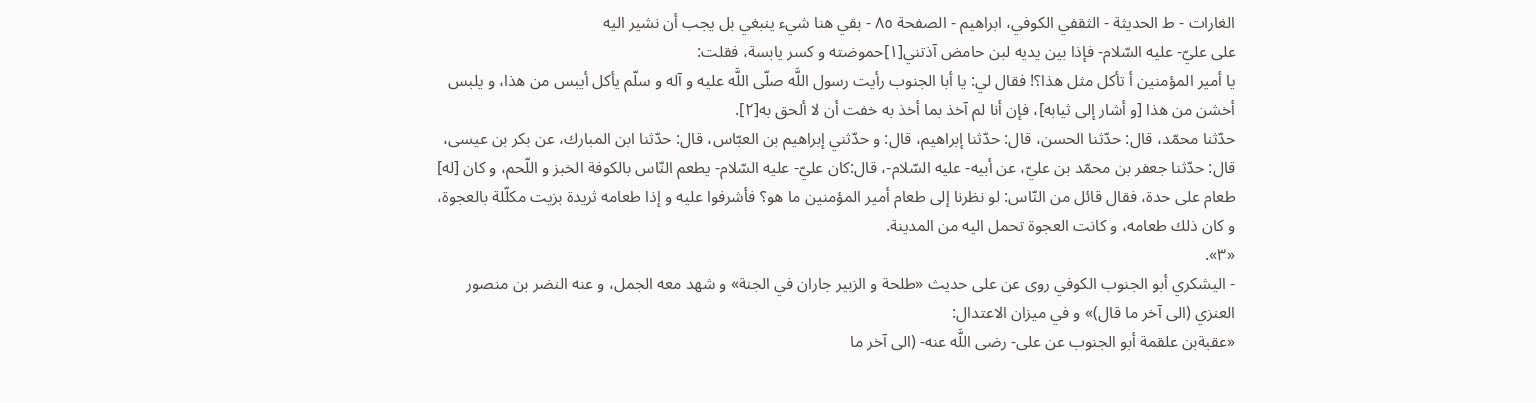الغارات - ط الحديثة - الثقفي الکوفي، ابراهیم - الصفحة ٨٥ - بقي هنا شيء ينبغي بل يجب أن نشير اليه
على عليّ- عليه السّلام- فإذا بين يديه لبن حامض آذتني[١]حموضته و كسر يابسة، فقلت:
يا أمير المؤمنين أ تأكل مثل هذا؟! فقال لي: يا أبا الجنوب رأيت رسول اللَّه صلّى اللَّه عليه و آله و سلّم يأكل أيبس من هذا، و يلبس أخشن من هذا [و أشار إلى ثيابه]، فإن أنا لم آخذ بما أخذ به خفت أن لا ألحق به[٢].
حدّثنا محمّد، قال: حدّثنا الحسن، قال: حدّثنا إبراهيم، قال: و حدّثني إبراهيم بن العبّاس، قال: حدّثنا ابن المبارك، عن بكر بن عيسى، قال: حدّثنا جعفر بن محمّد بن عليّ، عن أبيه- عليه السّلام-، قال:كان عليّ- عليه السّلام- يطعم النّاس بالكوفة الخبز و اللّحم، و كان [له] طعام على حدة، فقال قائل من النّاس: لو نظرنا إلى طعام أمير المؤمنين ما هو؟ فأشرفوا عليه و إذا طعامه ثريدة بزيت مكلّلة بالعجوة، و كان ذلك طعامه، و كانت العجوة تحمل اليه من المدينة.
«٣».
- اليشكري أبو الجنوب الكوفي روى عن على حديث «طلحة و الزبير جاران في الجنة» و شهد معه الجمل، و عنه النضر بن منصور العنزي (الى آخر ما قال)» و في ميزان الاعتدال:
«عقبةبن علقمة أبو الجنوب عن على- رضى اللَّه عنه- (الى آخر ما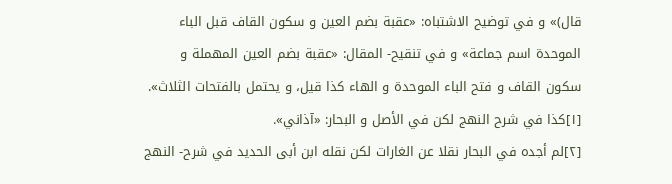قال)» و في توضيح الاشتباه: «عقبة بضم العين و سكون القاف قبل الباء الموحدة اسم جماعة» و في تنقيح- المقال: «عقبة بضم العين المهملة و سكون القاف و فتح الباء الموحدة و الهاء كذا قيل، و يحتمل بالفتحات الثلاث».
[١]كذا في شرح النهج لكن في الأصل و البحار: «آذاني».
[٢]لم أجده في البحار نقلا عن الغارات لكن نقله ابن أبى الحديد في شرح- النهج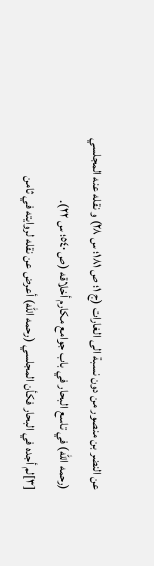عن النضر بن منصور من دون نسبة الى الغارات (ج ١؛ ص ١٨١؛ س ٢٨) و نقله عنه المجلسي (رحمه الله) في تاسع البحار في باب جوامع مكارم أخلاقه (ص ٥٤٠؛ س ٢٢).
[٣]لم أجده في البحار فكأن المجلسي (رحمه الله) أعرض عن نقله لروايته في ثامن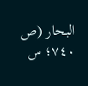البحار (ص ٧٤٠؛ س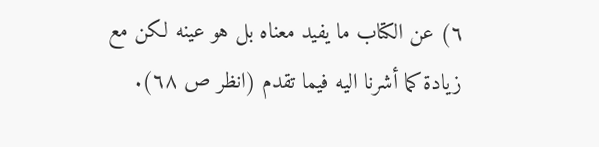٦) عن الكتاب ما يفيد معناه بل هو عينه لكن مع زيادة كما أشرنا اليه فيما تقدم (انظر ص ٦٨).